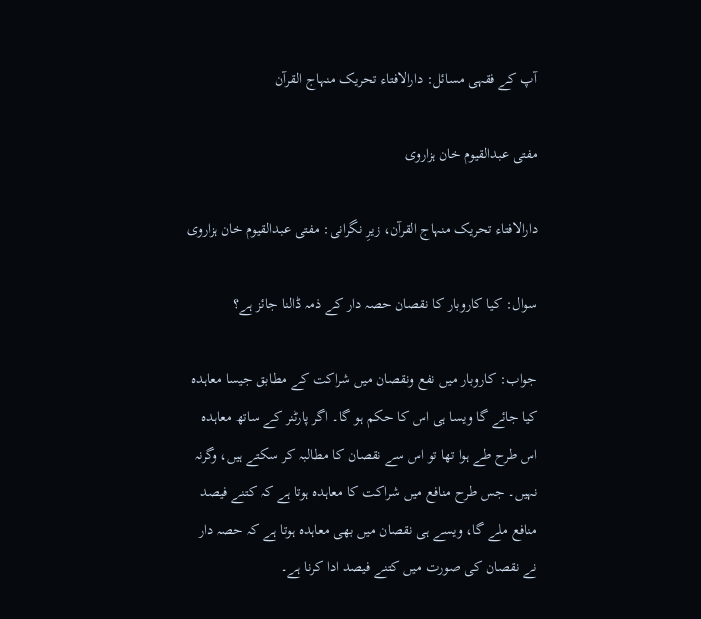آپ کے فقہی مسائل: دارالافتاء تحریک منہاج القرآن

مفتی عبدالقیوم خان ہزاروی

دارالافتاء تحریک منہاج القرآن، زیرِ نگرانی: مفتی عبدالقیوم خان ہزاروی

سوال: کیا کاروبار کا نقصان حصہ دار کے ذمہ ڈالنا جائز ہے؟

جواب: کاروبار میں نفع ونقصان میں شراکت کے مطابق جیسا معاہدہ کیا جائے گا ویسا ہی اس کا حکم ہو گا۔ اگر پارٹنر کے ساتھ معاہدہ اس طرح طے ہوا تھا تو اس سے نقصان کا مطالبہ کر سکتے ہیں، وگرنہ نہیں۔ جس طرح منافع میں شراکت کا معاہدہ ہوتا ہے کہ کتنے فیصد منافع ملے گا، ویسے ہی نقصان میں بھی معاہدہ ہوتا ہے کہ حصہ دار نے نقصان کی صورت میں کتنے فیصد ادا کرنا ہے۔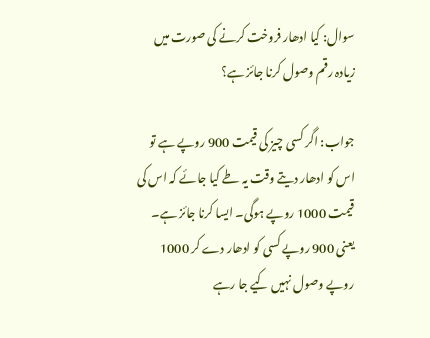سوال: کیا ادھار فروخت کرنے کی صورت میں زیادہ رقم وصول کرنا جائز ہے؟

جواب: اگر کسی چیز کی قیمت 900 روپے ہے تو اس کو ادھار دیتے وقت یہ طے کیا جائے کہ اس کی قیمت 1000 روپے ہوگی۔ ایسا کرنا جائز ہے۔ یعنی 900 روپے کسی کو ادھار دے کر 1000 روپے وصول نہیں کیے جا رہے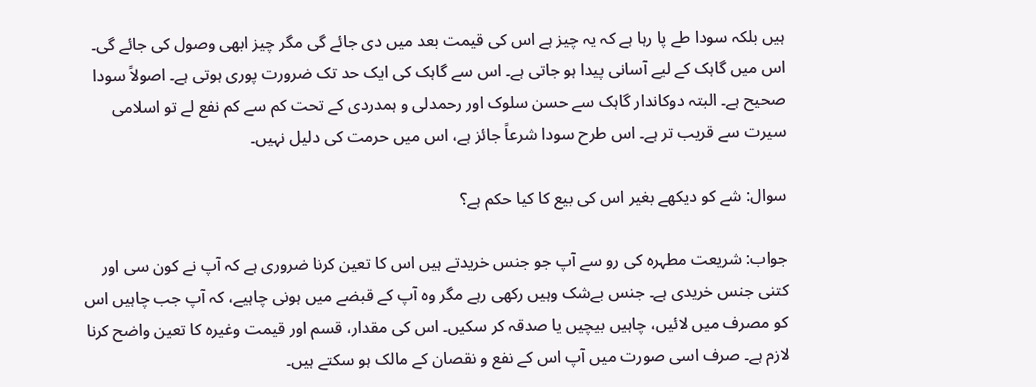ہیں بلکہ سودا طے پا رہا ہے کہ یہ چیز ہے اس کی قیمت بعد میں دی جائے گی مگر چیز ابھی وصول کی جائے گی۔ اس میں گاہک کے لیے آسانی پیدا ہو جاتی ہے۔ اس سے گاہک کی ایک حد تک ضرورت پوری ہوتی ہے۔ اصولاً سودا صحیح ہے۔ البتہ دوکاندار گاہک سے حسن سلوک اور رحمدلی و ہمدردی کے تحت کم سے کم نفع لے تو اسلامی سیرت سے قریب تر ہے۔ اس طرح سودا شرعاً جائز ہے، اس میں حرمت کی دلیل نہیں۔

سوال: شے کو دیکھے بغیر اس کی بیع کا کیا حکم ہے؟

جواب: شریعت مطہرہ کی رو سے آپ جو جنس خریدتے ہیں اس کا تعین کرنا ضروری ہے کہ آپ نے کون سی اور کتنی جنس خریدی ہے۔ جنس بےشک وہیں رکھی رہے مگر وہ آپ کے قبضے میں ہونی چاہیے، کہ آپ جب چاہیں اس کو مصرف میں لائیں، چاہیں بیچیں یا صدقہ کر سکیں۔ اس کی مقدار، قسم اور قیمت وغیرہ کا تعین واضح کرنا لازم ہے۔ صرف اسی صورت میں آپ اس کے نفع و نقصان کے مالک ہو سکتے ہیں۔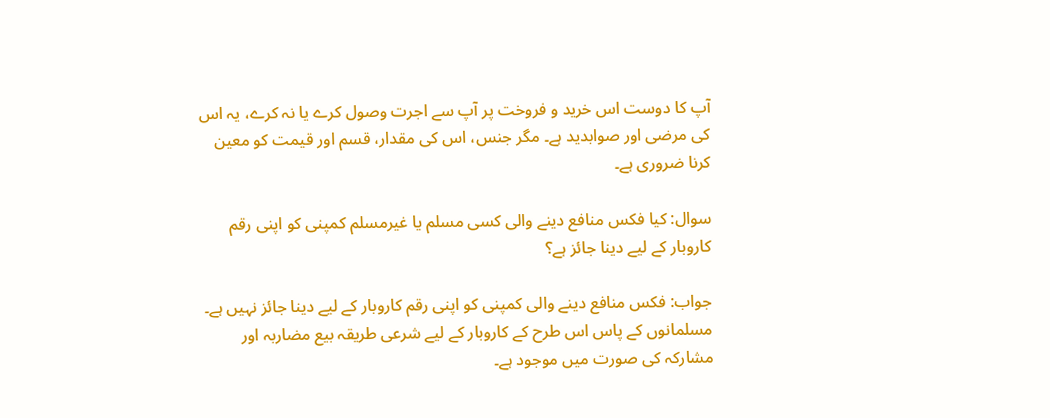آپ کا دوست اس خرید و فروخت پر آپ سے اجرت وصول کرے یا نہ کرے، یہ اس کی مرضی اور صوابدید ہے۔ مگر جنس، اس کی مقدار، قسم اور قیمت کو معین کرنا ضروری ہے۔

سوال: کیا فکس منافع دینے والی کسی مسلم یا غیرمسلم کمپنی کو اپنی رقم کاروبار کے لیے دینا جائز ہے؟

جواب: فکس منافع دینے والی کمپنی کو اپنی رقم کاروبار کے لیے دینا جائز نہیں ہے۔ مسلمانوں کے پاس اس طرح کے کاروبار کے لیے شرعی طریقہ بیع مضاربہ اور مشارکہ کی صورت میں موجود ہے۔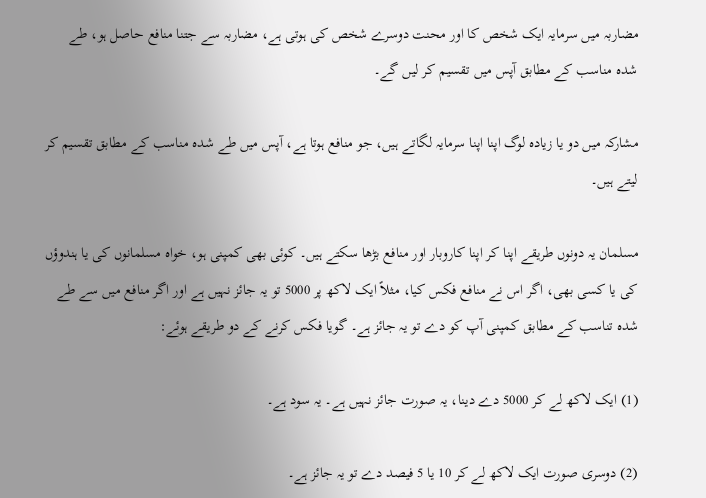مضاربہ میں سرمایہ ایک شخص کا اور محنت دوسرے شخص کی ہوتی ہے، مضاربہ سے جتنا منافع حاصل ہو، طے شدہ مناسب کے مطابق آپس میں تقسیم کر لیں گے۔

مشارکہ میں دو یا زیادہ لوگ اپنا اپنا سرمایہ لگاتے ہیں، جو منافع ہوتا ہے، آپس میں طے شدہ مناسب کے مطابق تقسیم کر لیتے ہیں۔

مسلمان یہ دونوں طریقے اپنا کر اپنا کاروبار اور منافع بڑھا سکتے ہیں۔ کوئی بھی کمپنی ہو، خواہ مسلمانوں کی یا ہندوؤں کی یا کسی بھی، اگر اس نے منافع فکس کیا، مثلاً ایک لاکھ پر 5000 تو یہ جائز نہیں ہے اور اگر منافع میں سے طے شدہ تناسب کے مطابق کمپنی آپ کو دے تو یہ جائز ہے۔ گویا فکس کرنے کے دو طریقے ہوئے:

(1) ایک لاکھ لے کر 5000 دے دینا، یہ صورت جائز نہیں ہے۔ یہ سود ہے۔

(2) دوسری صورت ایک لاکھ لے کر 10 یا 5 فیصد دے تو یہ جائز ہے۔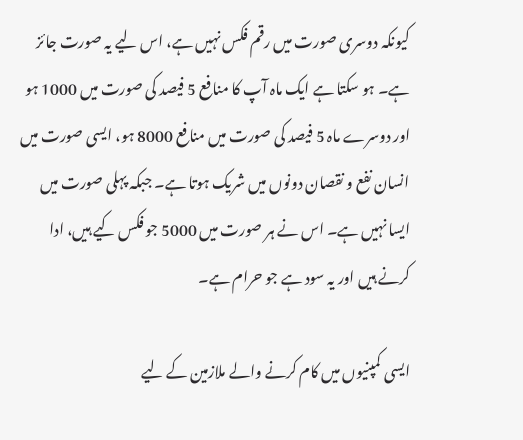کیونکہ دوسری صورت میں رقم فکس نہیں ہے، اس لیے یہ صورت جائز ہے۔ ہو سکتا ہے ایک ماہ آپ کا منافع 5 فیصد کی صورت میں 1000 ہو اور دوسرے ماہ 5 فیصد کی صورت میں منافع 8000 ہو، ایسی صورت میں انسان نفع و نقصان دونوں میں شریک ہوتا ہے۔ جبکہ پہلی صورت میں ایسا نہیں ہے۔ اس نے ہر صورت میں 5000 جو فکس کیے ہیں، ادا کرنے ہیں اور یہ سود ہے جو حرام ہے۔

ایسی کمپنیوں میں کام کرنے والے ملازمین کے لیے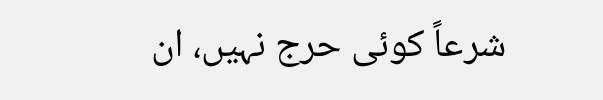شرعاً کوئی حرج نہیں، ان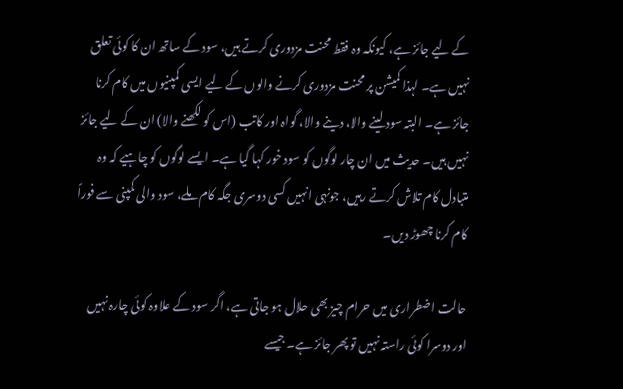کے لیے جائز ہے، کیونکہ وہ فقط محنت مزدوری کرتے ہیں، سود کے ساتھ ان کا کوئی تعلق نہیں ہے۔ لہذا کمیشن پر محنت مزدوری کرنے والوں کے لیے ایسی کمپنیوں میں کام کرنا جائز ہے۔ البتہ سود لینے والا، دینے والا، گواہ اور کاتب (اس کو لکھنے والا) ان کے لیے جائز نہیں ہیں۔ حدیث میں ان چار لوگوں کو سود خور کہا گیا ہے۔ ایسے لوگوں کو چاہیے کہ وہ متبادل کام تلاش کرتے رہیں، جونہی انہیں کسی دوسری جگہ کام ملے، سود والی کمپنی سے فوراً کام کرنا چھوڑ دیں۔

حالت اضطراری میں حرام چیز بھی حلال ہو جاتی ہے، اگر سود کے علاوہ کوئی چارہ نہیں اور دوسرا کوئی راستہ نہیں تو پھر جائز ہے۔ جیسے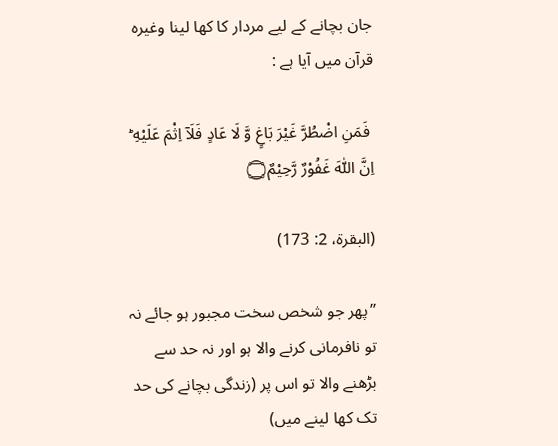جان بچانے کے لیے مردار کا کھا لینا وغیرہ قرآن میں آیا ہے :

 فَمَنِ اضْطُرَّ غَیْرَ بَاغٍ وَّ لَا عَادٍ فَلَاۤ اِثْمَ عَلَیْهِ ؕ اِنَّ اللّٰهَ غَفُوْرٌ رَّحِیْمٌ۝

(البقرۃ، 2: 173)

’’پھر جو شخص سخت مجبور ہو جائے نہ تو نافرمانی کرنے والا ہو اور نہ حد سے بڑھنے والا تو اس پر (زندگی بچانے کی حد تک کھا لینے میں)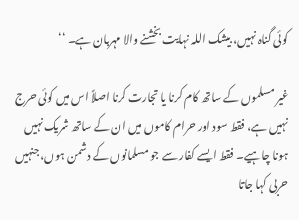کوئی گناہ نہیں، بیشک اللہ نہایت بخشنے والا مہربان ہے۔ ‘‘

غیر مسلموں کے ساتھ کام کرنا یا تجارت کرنا اصلاً اس میں کوئی حرج نہیں ہے، فقط سود اور حرام کاموں میں ان کے ساتھ شریک نہیں ہونا چاہیے۔ فقط ایسے کفار سے جو مسلمانوں کے دشمن ہوں، جنہیں حربی کہا جاتا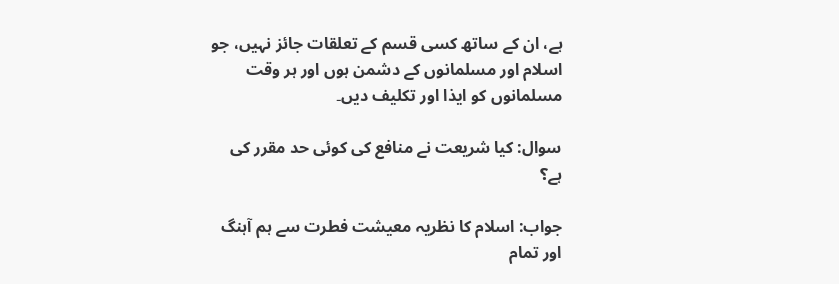ہے، ان کے ساتھ کسی قسم کے تعلقات جائز نہیں، جو اسلام اور مسلمانوں کے دشمن ہوں اور ہر وقت مسلمانوں کو ایذا اور تکلیف دیں۔

سوال: کیا شریعت نے منافع کی کوئی حد مقرر کی ہے؟

جواب: اسلام کا نظریہ معیشت فطرت سے ہم آہنگ اور تمام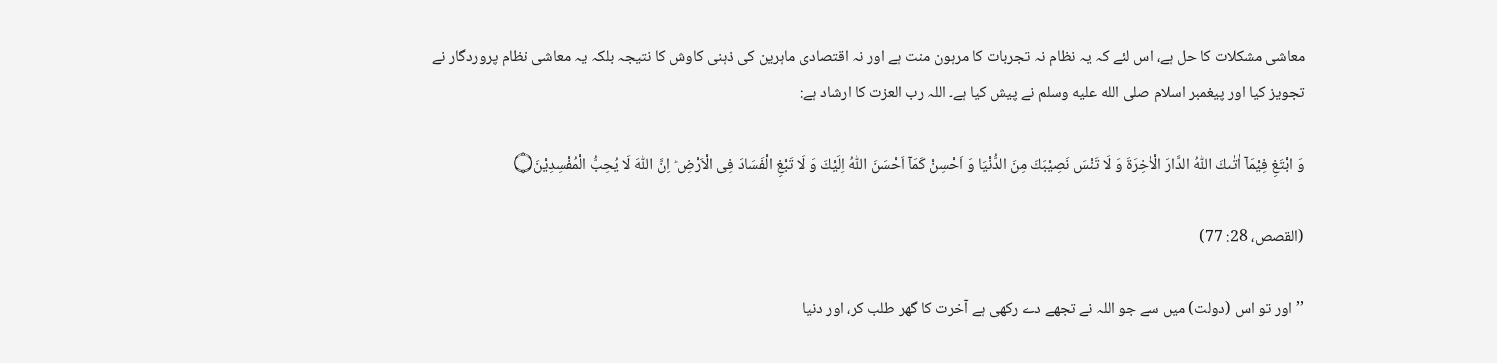معاشی مشکلات کا حل ہے، اس لئے کہ یہ نظام نہ تجربات کا مرہون منت ہے اور نہ اقتصادی ماہرین کی ذہنی کاوش کا نتیجہ بلکہ یہ معاشی نظام پروردگار نے تجویز کیا اور پیغمبر اسلام صلى الله عليه وسلم نے پیش کیا ہے۔ اللہ رب العزت کا ارشاد ہے:

وَ ابْتَغِ فِیْمَاۤ اٰتٰىكَ اللّٰهُ الدَّارَ الْاٰخِرَةَ وَ لَا تَنْسَ نَصِیْبَكَ مِنَ الدُّنْیَا وَ اَحْسِنْ كَمَاۤ اَحْسَنَ اللّٰهُ اِلَیْكَ وَ لَا تَبْغِ الْفَسَادَ فِی الْاَرْضِ ؕ اِنَّ اللّٰهَ لَا یُحِبُّ الْمُفْسِدِیْنَ۝

(القصص، 28: 77)

’’اور تو اس (دولت) میں سے جو اللہ نے تجھے دے رکھی ہے آخرت کا گھر طلب کر، اور دنیا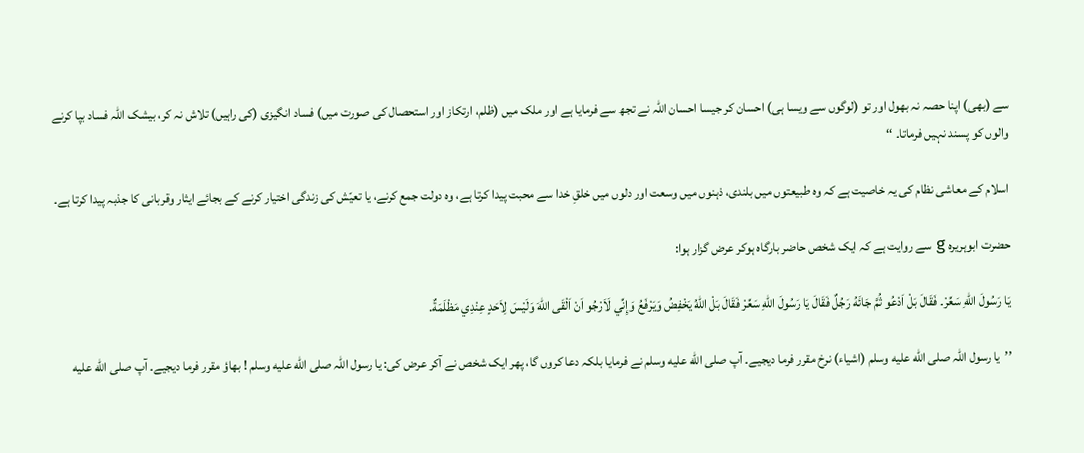سے (بھی) اپنا حصہ نہ بھول اور تو (لوگوں سے ویسا ہی) احسان کر جیسا احسان اللہ نے تجھ سے فرمایا ہے اور ملک میں (ظلم، ارتکاز اور استحصال کی صورت میں) فساد انگیزی (کی راہیں) تلاش نہ کر، بیشک اللہ فساد بپا کرنے والوں کو پسند نہیں فرماتا۔ ‘‘

اسلام کے معاشی نظام کی یہ خاصیت ہے کہ وہ طبیعتوں میں بلندی، ذہنوں میں وسعت اور دلوں میں خلقِ خدا سے محبت پیدا کرتا ہے، وہ دولت جمع کرنے، یا تعیّش کی زندگی اختیار کرنے کے بجائے ایثار وقربانی کا جذبہ پیدا کرتا ہے۔

حضرت ابوہریرہ g سے روایت ہے کہ ایک شخص حاضر بارگاہ ہوکر عرض گزار ہوا:

يَا رَسُولَ اللهِ سَعِّرْ۔ فَقَالَ بَلْ اَدْعُو ثُمَّ جَائَهُ رَجُلٌ فَقَالَ يَا رَسُولَ اللهِ سَعِّرْ فَقَالَ بَلْ اللهُ يَخْفِضُ وَيَرْفَعُ وَإِنِّي لَاَرْجُو اَنْ اَلْقَی اللهَ وَلَيْسَ لِاَحَدٍ عِنْدِي مَظْلَمَةٌ.

’’یا رسول اللہ صلى الله عليه وسلم (اشیاء) نرخ مقرر فرما دیجیے۔ آپ صلى الله عليه وسلم نے فرمایا بلکہ دعا کروں گا، پھر ایک شخص نے آکر عرض کی: یا رسول اللہ صلى الله عليه وسلم ! بھاؤ مقرر فرما دیجیے۔ آپ صلى الله عليه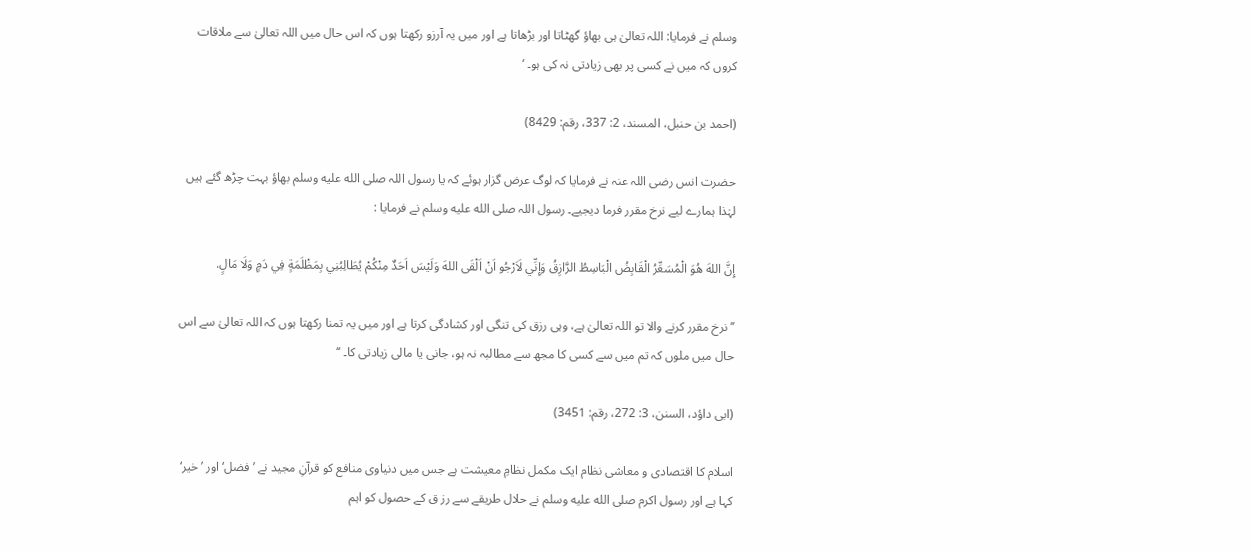وسلم نے فرمایا: اللہ تعالیٰ ہی بھاؤ گھٹاتا اور بڑھاتا ہے اور میں یہ آرزو رکھتا ہوں کہ اس حال میں اللہ تعالیٰ سے ملاقات کروں کہ میں نے کسی پر بھی زیادتی نہ کی ہو۔ ‘

(احمد بن حنبل، المسند، 2: 337، رقم: 8429)

حضرت انس رضی اللہ عنہ نے فرمایا کہ لوگ عرض گزار ہوئے کہ یا رسول اللہ صلى الله عليه وسلم بھاؤ بہت چڑھ گئے ہیں لہٰذا ہمارے لیے نرخ مقرر فرما دیجیے۔ رسول اللہ صلى الله عليه وسلم نے فرمایا :

إِنَّ اللهَ هُوَ الْمُسَعِّرُ الْقَابِضُ الْبَاسِطُ الرَّازِقُ وَإِنِّي لَاَرْجُو اَنْ اَلْقَی اللهَ وَلَيْسَ اَحَدٌ مِنْکُمْ يُطَالِبُنِي بِمَظْلَمَةٍ فِي دَمٍ وَلَا مَالٍ.

’’ نرخ مقرر کرنے والا تو اللہ تعالیٰ ہے، وہی رزق کی تنگی اور کشادگی کرتا ہے اور میں یہ تمنا رکھتا ہوں کہ اللہ تعالیٰ سے اس حال میں ملوں کہ تم میں سے کسی کا مجھ سے مطالبہ نہ ہو، جانی یا مالی زیادتی کا۔ ‘‘

(ابی داؤد، السنن، 3: 272، رقم: 3451)

اسلام کا اقتصادی و معاشی نظام ایک مکمل نظامِ معیشت ہے جس میں دنیاوی منافع کو قرآنِ مجید نے ’فضل‘ اور ’خیر‘ کہا ہے اور رسول اکرم صلى الله عليه وسلم نے حلال طریقے سے رز ق کے حصول کو اہم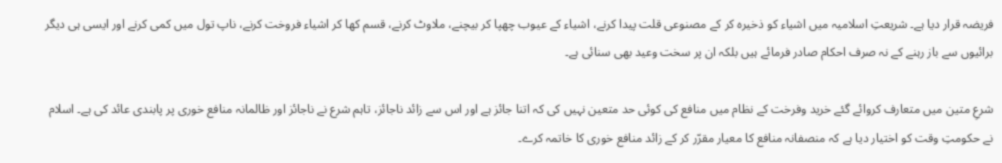فریضہ قرار دیا ہے۔ شریعتِ اسلامیہ میں اشیاء کو ذخیرہ کر کے مصنوعی قلت پیدا کرنے، اشیاء کے عیوب چھپا کر بیچنے، ملاوٹ کرنے، قسم کھا کر اشیاء فروخت کرنے، ناپ تول میں کمی کرنے اور ایسی ہی دیگر برائیوں سے باز رہنے کے نہ صرف احکام صادر فرمائے ہیں بلکہ ان پر سخت وعید بھی سنائی ہے۔

شرعِ متین میں متعارف کروائے گئے خرید وفرخت کے نظام میں منافع کی کوئی حد متعین نہیں کی کہ اتنا جائز ہے اور اس سے زائد ناجائز، تاہم شرع نے ناجائز اور ظالمانہ منافع خوری پر پابندی عائد کی ہے۔ اسلام نے حکومتِ وقت کو اختیار دیا ہے کہ منصفانہ منافع کا معیار مقرّر کر کے زائد منافع خوری کا خاتمہ کرے۔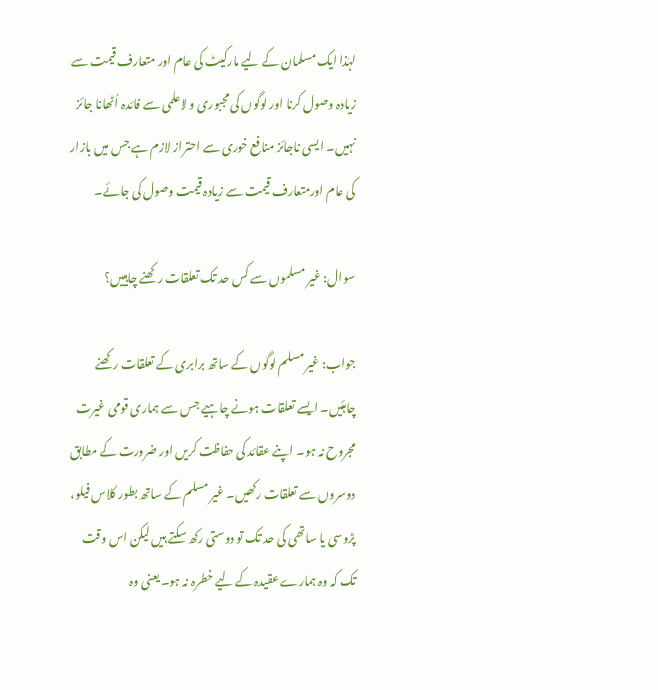لہٰذا ایک مسلمان کے لیے مارکیٹ کی عام اور متعارف قیمت سے زیادہ وصول کرنا اور لوگوں کی مجبوری و لاعلمی سے فائدہ اُٹھانا جائز نہیں۔ ایسی ناجائز منافع خوری سے احتراز لازم ہے جس میں بازار کی عام اورمتعارف قیمت سے زیادہ قیمت وصول کی جائے۔

سوال: غیر مسلموں سے کس حد تک تعلقات رکھنے چاہییں؟

جواب: غیر مسلم لوگوں کے ساتھ برابری کے تعلقات رکھنے چاہئیں۔ ایسے تعلقات ہونے چاہیے جس سے ہماری قومی غیرت مجروح نہ ہو۔ اپنے عقائد کی حفاظت کریں اور ضرورت کے مطابق دوسروں سے تعلقات رکھیں۔ غیر مسلم کے ساتھ بطور کلاس فیلو، پڑوسی یا ساتھی کی حد تک تو دوستی رکھ سکتے ہیں لیکن اس وقت تک کہ وہ ہمارے عقیدہ کے لیے خطرہ نہ ہو۔ یعنی وہ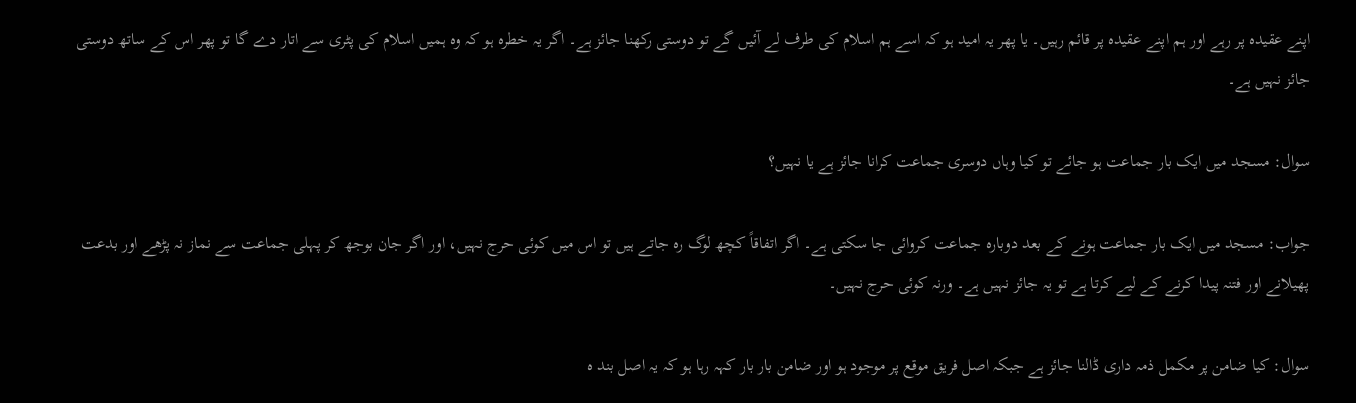اپنے عقیدہ پر رہے اور ہم اپنے عقیدہ پر قائم رہیں۔ یا پھر یہ امید ہو کہ اسے ہم اسلام کی طرف لے آئیں گے تو دوستی رکھنا جائز ہے۔ اگر یہ خطرہ ہو کہ وہ ہمیں اسلام کی پٹری سے اتار دے گا تو پھر اس کے ساتھ دوستی جائز نہیں ہے۔

سوال: مسجد میں ایک بار جماعت ہو جائے تو کیا وہاں دوسری جماعت کرانا جائز ہے یا نہیں؟

جواب: مسجد میں ایک بار جماعت ہونے کے بعد دوبارہ جماعت کروائی جا سکتی ہے۔ اگر اتفاقاً کچھ لوگ رہ جاتے ہیں تو اس میں کوئی حرج نہیں، اور اگر جان بوجھ کر پہلی جماعت سے نماز نہ پڑھے اور بدعت پھیلانے اور فتنہ پیدا کرنے کے لیے کرتا ہے تو یہ جائز نہیں ہے۔ ورنہ کوئی حرج نہیں۔

سوال: کیا ضامن پر مکمل ذمہ داری ڈالنا جائز ہے جبکہ اصل فریق موقع پر موجود ہو اور ضامن بار بار کہہ رہا ہو کہ یہ اصل بند ہ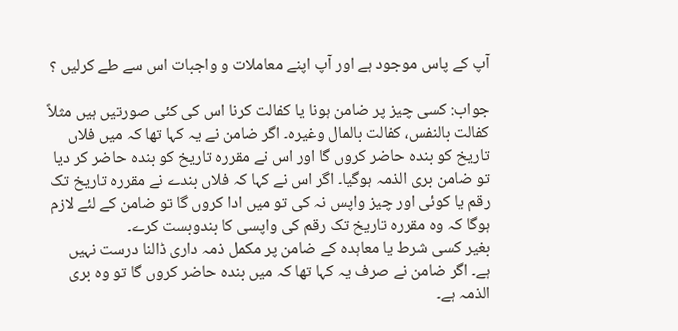آپ کے پاس موجود ہے اور آپ اپنے معاملات و واجبات اس سے طے کرلیں ؟

جواب: کسی چیز پر ضامن ہونا یا کفالت کرنا اس کی کئی صورتیں ہیں مثلاً کفالت بالنفس، کفالت بالمال وغیرہ۔ اگر ضامن نے یہ کہا تھا کہ میں فلاں تاریخ کو بندہ حاضر کروں گا اور اس نے مقررہ تاریخ کو بندہ حاضر کر دیا تو ضامن بری الذمہ ہوگیا۔ اگر اس نے کہا کہ فلاں بندے نے مقررہ تاریخ تک رقم یا کوئی اور چیز واپس نہ کی تو میں ادا کروں گا تو ضامن کے لئے لازم ہوگا کہ وہ مقررہ تاریخ تک رقم کی واپسی کا بندوبست کرے۔
بغیر کسی شرط یا معاہدہ کے ضامن پر مکمل ذمہ داری ڈالنا درست نہیں ہے۔ اگر ضامن نے صرف یہ کہا تھا کہ میں بندہ حاضر کروں گا تو وہ بری الذمہ ہے۔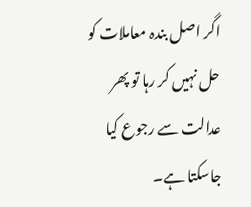اگر اصل بندہ معاملات کو حل نہیں کر رہا تو پھر عدالت سے رجوع کیا جاسکتا ہے۔